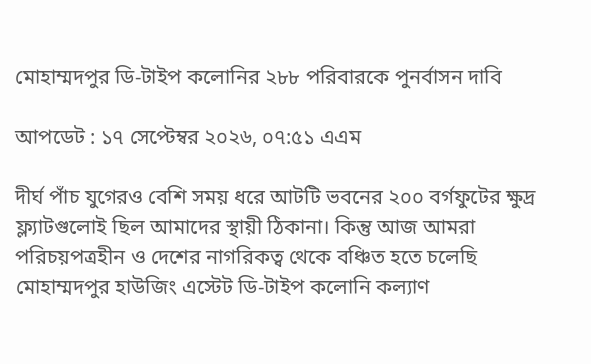মোহাম্মদপুর ডি-টাইপ কলোনির ২৮৮ পরিবারকে পুনর্বাসন দাবি

আপডেট : ১৭ সেপ্টেম্বর ২০২৬, ০৭:৫১ এএম

দীর্ঘ পাঁচ যুগেরও বেশি সময় ধরে আটটি ভবনের ২০০ বর্গফুটের ক্ষুদ্র ফ্ল্যাটগুলোই ছিল আমাদের স্থায়ী ঠিকানা। কিন্তু আজ আমরা পরিচয়পত্রহীন ও দেশের নাগরিকত্ব থেকে বঞ্চিত হতে চলেছি মোহাম্মদপুর হাউজিং এস্টেট ডি-টাইপ কলোনি কল্যাণ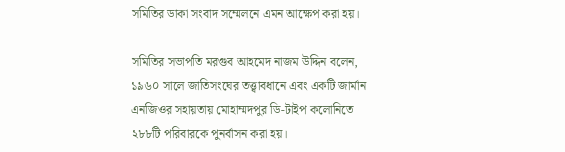সমিতির ডাকা সংবাদ সম্মেলনে এমন আক্ষেপ করা হয়।

সমিতির সভাপতি মরগুব আহমেদ নাজম উদ্দিন বলেন, ১৯৬০ সালে জাতিসংঘের তত্ত্বাবধানে এবং একটি জার্মান এনজিওর সহায়তায় মোহাম্মদপুর ডি-টাইপ কলোনিতে ২৮৮টি পরিবারকে পুনর্বাসন করা হয়।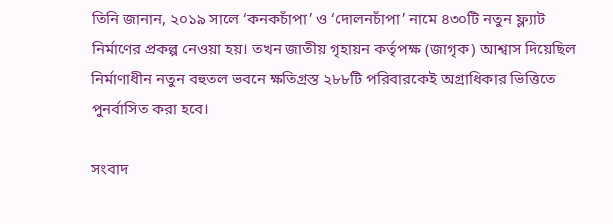তিনি জানান, ২০১৯ সালে ‘কনকচাঁপা’ ও ‘দোলনচাঁপা’ নামে ৪৩০টি নতুন ফ্ল্যাট নির্মাণের প্রকল্প নেওয়া হয়। তখন জাতীয় গৃহায়ন কর্তৃপক্ষ (জাগৃক) আশ্বাস দিয়েছিল নির্মাণাধীন নতুন বহুতল ভবনে ক্ষতিগ্রস্ত ২৮৮টি পরিবারকেই অগ্রাধিকার ভিত্তিতে পুনর্বাসিত করা হবে।

সংবাদ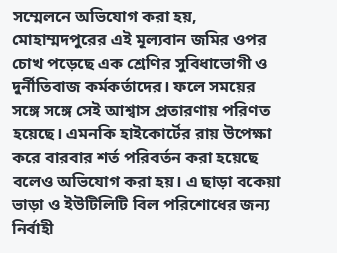সম্মেলনে অভিযোগ করা হয়, মোহাম্মদপুরের এই মূল্যবান জমির ওপর চোখ পড়েছে এক শ্রেণির সুবিধাভোগী ও দুর্নীতিবাজ কর্মকর্তাদের। ফলে সময়ের সঙ্গে সঙ্গে সেই আশ্বাস প্রতারণায় পরিণত হয়েছে। এমনকি হাইকোর্টের রায় উপেক্ষা করে বারবার শর্ত পরিবর্তন করা হয়েছে বলেও অভিযোগ করা হয়। এ ছাড়া বকেয়া ভাড়া ও ইউটিলিটি বিল পরিশোধের জন্য নির্বাহী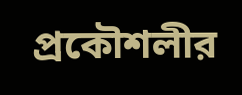প্রকৌশলীর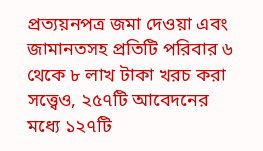প্রত্যয়নপত্র জমা দেওয়া এবং জামানতসহ প্রতিটি পরিবার ৬ থেকে ৮ লাখ টাকা খরচ করা সত্ত্বেও, ২৫৭টি আবেদনের মধ্যে ১২৭টি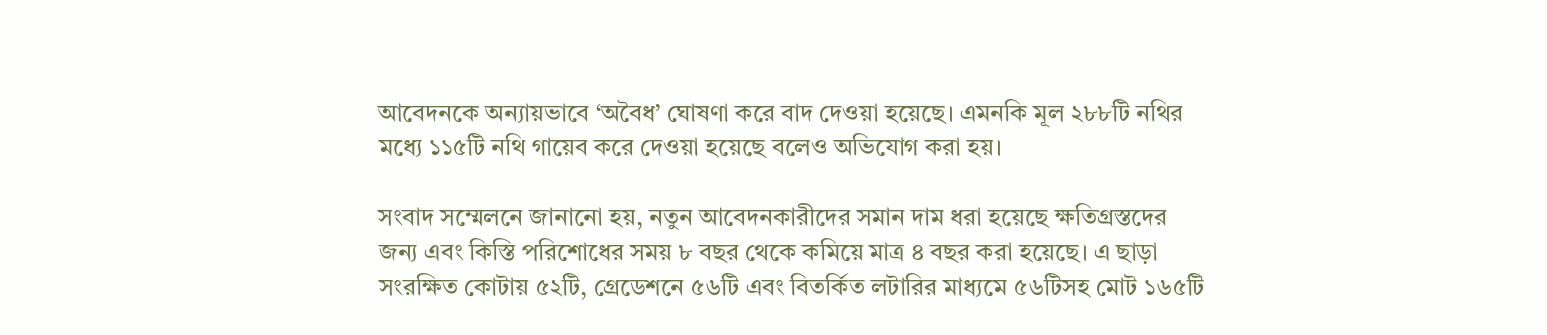আবেদনকে অন্যায়ভাবে ‘অবৈধ’ ঘোষণা করে বাদ দেওয়া হয়েছে। এমনকি মূল ২৮৮টি নথির মধ্যে ১১৫টি নথি গায়েব করে দেওয়া হয়েছে বলেও অভিযোগ করা হয়।

সংবাদ সম্মেলনে জানানো হয়, নতুন আবেদনকারীদের সমান দাম ধরা হয়েছে ক্ষতিগ্রস্তদের জন্য এবং কিস্তি পরিশোধের সময় ৮ বছর থেকে কমিয়ে মাত্র ৪ বছর করা হয়েছে। এ ছাড়া সংরক্ষিত কোটায় ৫২টি, গ্রেডেশনে ৫৬টি এবং বিতর্কিত লটারির মাধ্যমে ৫৬টিসহ মোট ১৬৫টি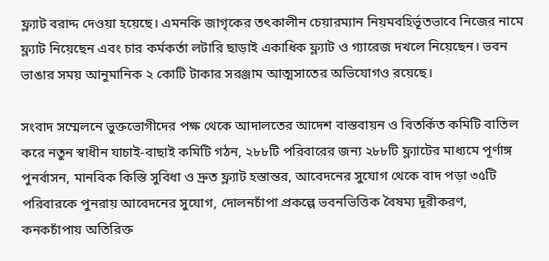ফ্ল্যাট বরাদ্দ দেওয়া হয়েছে। এমনকি জাগৃকের তৎকালীন চেয়ারম্যান নিয়মবহির্ভূতভাবে নিজের নামে ফ্ল্যাট নিয়েছেন এবং চার কর্মকর্তা লটারি ছাড়াই একাধিক ফ্ল্যাট ও গ্যারেজ দখলে নিয়েছেন। ভবন ভাঙার সময় আনুমানিক ২ কোটি টাকার সরঞ্জাম আত্মসাতের অভিযোগও রয়েছে।

সংবাদ সম্মেলনে ভুক্তভোগীদের পক্ষ থেকে আদালতের আদেশ বাস্তবায়ন ও বিতর্কিত কমিটি বাতিল করে নতুন স্বাধীন যাচাই-বাছাই কমিটি গঠন, ২৮৮টি পরিবারের জন্য ২৮৮টি ফ্ল্যাটের মাধ্যমে পূর্ণাঙ্গ পুনর্বাসন, মানবিক কিস্তি সুবিধা ও দ্রুত ফ্ল্যাট হস্তান্তর, আবেদনের সুযোগ থেকে বাদ পড়া ৩৫টি পরিবারকে পুনরায় আবেদনের সুযোগ, দোলনচাঁপা প্রকল্পে ভবনভিত্তিক বৈষম্য দূরীকরণ, কনকচাঁপায় অতিরিক্ত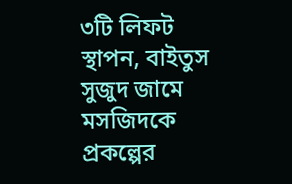৩টি লিফট স্থাপন, বাইতুস সুজুদ জামে মসজিদকে প্রকল্পের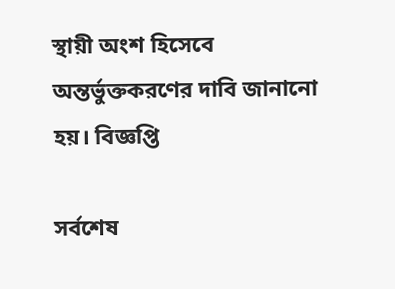স্থায়ী অংশ হিসেবে অন্তর্ভুক্তকরণের দাবি জানানো হয়। বিজ্ঞপ্তি

সর্বশেষ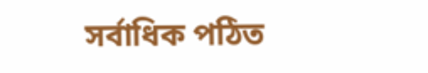সর্বাধিক পঠিত